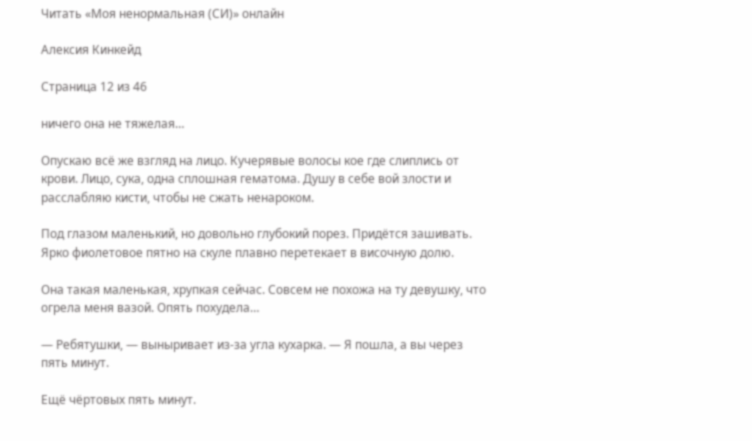Читать «Моя ненормальная (СИ)» онлайн

Алексия Кинкейд

Страница 12 из 46

ничего она не тяжелая…

Опускаю всё же взгляд на лицо. Кучерявые волосы кое где слиплись от крови. Лицо, сука, одна сплошная гематома. Душу в себе вой злости и расслабляю кисти, чтобы не сжать ненароком.

Под глазом маленький, но довольно глубокий порез. Придётся зашивать. Ярко фиолетовое пятно на скуле плавно перетекает в височную долю.

Она такая маленькая, хрупкая сейчас. Совсем не похожа на ту девушку, что огрела меня вазой. Опять похудела…

— Ребятушки, — выныривает из-за угла кухарка. — Я пошла, а вы через пять минут.

Ещё чёртовых пять минут.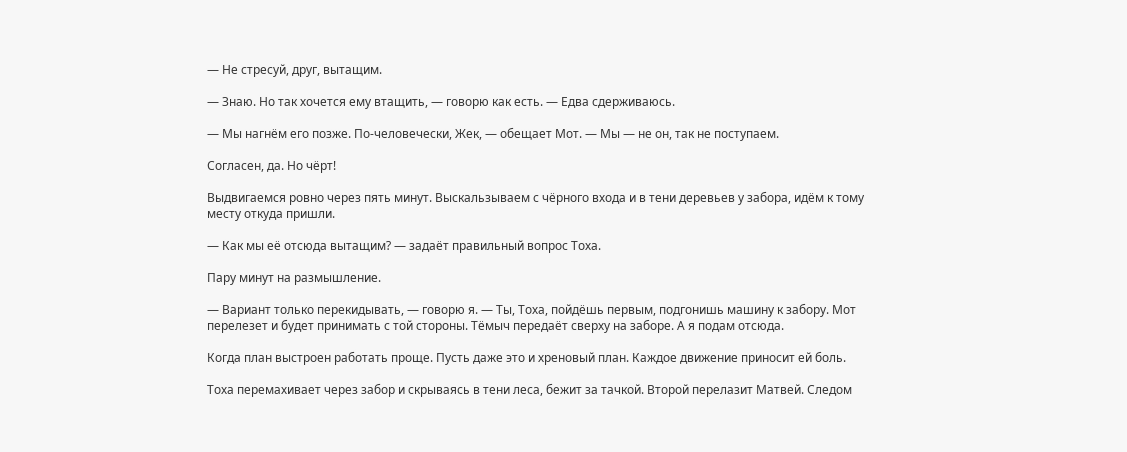— Не стресуй, друг, вытащим.

— Знаю. Но так хочется ему втащить, — говорю как есть. — Едва сдерживаюсь.

— Мы нагнём его позже. По-человечески, Жек, — обещает Мот. — Мы — не он, так не поступаем.

Согласен, да. Но чёрт!

Выдвигаемся ровно через пять минут. Выскальзываем с чёрного входа и в тени деревьев у забора, идём к тому месту откуда пришли.

— Как мы её отсюда вытащим? — задаёт правильный вопрос Тоха.

Пару минут на размышление.

— Вариант только перекидывать, — говорю я. — Ты, Тоха, пойдёшь первым, подгонишь машину к забору. Мот перелезет и будет принимать с той стороны. Тёмыч передаёт сверху на заборе. А я подам отсюда.

Когда план выстроен работать проще. Пусть даже это и хреновый план. Каждое движение приносит ей боль.

Тоха перемахивает через забор и скрываясь в тени леса, бежит за тачкой. Второй перелазит Матвей. Следом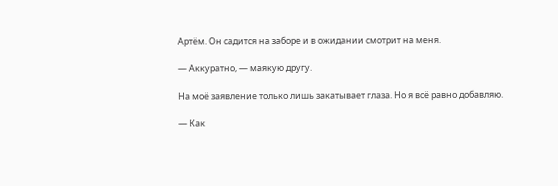Артём. Он садится на заборе и в ожидании смотрит на меня.

— Аккуратно, — маякую другу.

На моё заявление только лишь закатывает глаза. Но я всё равно добавляю.

— Как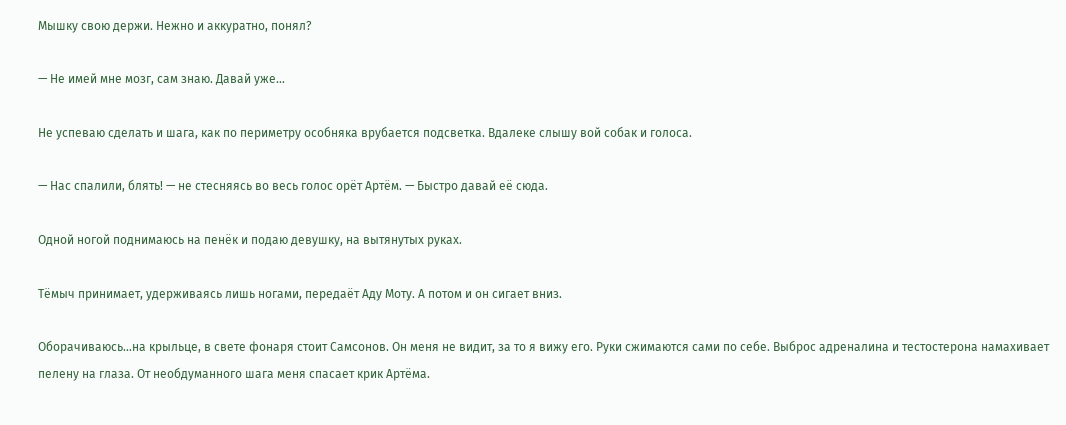Мышку свою держи. Нежно и аккуратно, понял?

— Не имей мне мозг, сам знаю. Давай уже…

Не успеваю сделать и шага, как по периметру особняка врубается подсветка. Вдалеке слышу вой собак и голоса.

— Нас спалили, блять! — не стесняясь во весь голос орёт Артём. — Быстро давай её сюда.

Одной ногой поднимаюсь на пенёк и подаю девушку, на вытянутых руках.

Тёмыч принимает, удерживаясь лишь ногами, передаёт Аду Моту. А потом и он сигает вниз.

Оборачиваюсь…на крыльце, в свете фонаря стоит Самсонов. Он меня не видит, за то я вижу его. Руки сжимаются сами по себе. Выброс адреналина и тестостерона намахивает пелену на глаза. От необдуманного шага меня спасает крик Артёма.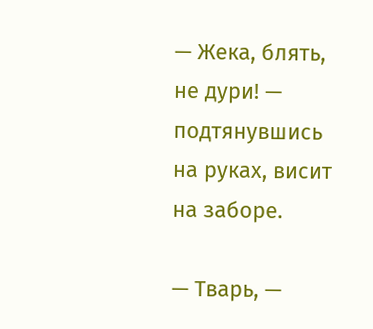— Жека, блять, не дури! — подтянувшись на руках, висит на заборе.

— Тварь, —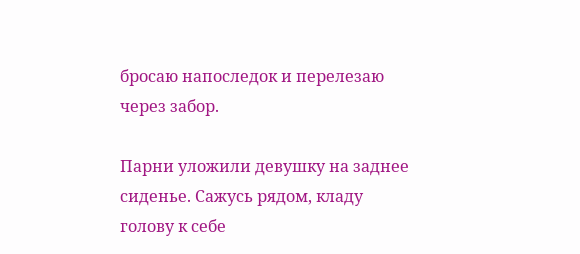бросаю напоследок и перелезаю через забор.

Парни уложили девушку на заднее сиденье. Сажусь рядом, кладу голову к себе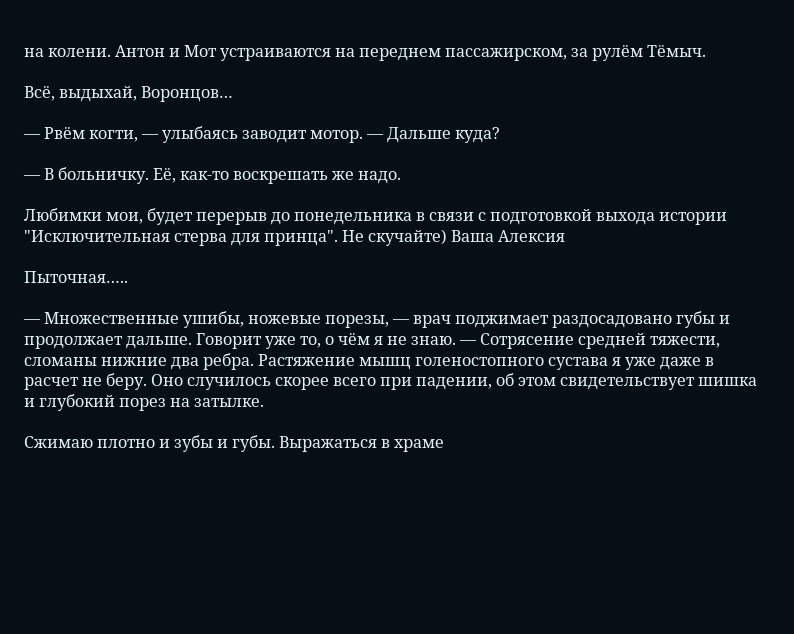на колени. Антон и Мот устраиваются на переднем пассажирском, за рулём Тёмыч.

Всё, выдыхай, Воронцов…

— Рвём когти, — улыбаясь заводит мотор. — Дальше куда?

— В больничку. Её, как-то воскрешать же надо.

Любимки мои, будет перерыв до понедельника в связи с подготовкой выхода истории "Исключительная стерва для принца". Не скучайте) Ваша Алексия

Пыточная…..

— Множественные ушибы, ножевые порезы, — врач поджимает раздосадовано губы и продолжает дальше. Говорит уже то, о чём я не знаю. — Сотрясение средней тяжести, сломаны нижние два ребра. Растяжение мышц голеностопного сустава я уже даже в расчет не беру. Оно случилось скорее всего при падении, об этом свидетельствует шишка и глубокий порез на затылке.

Сжимаю плотно и зубы и губы. Выражаться в храме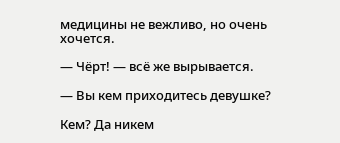медицины не вежливо, но очень хочется.

— Чёрт! — всё же вырывается.

— Вы кем приходитесь девушке?

Кем? Да никем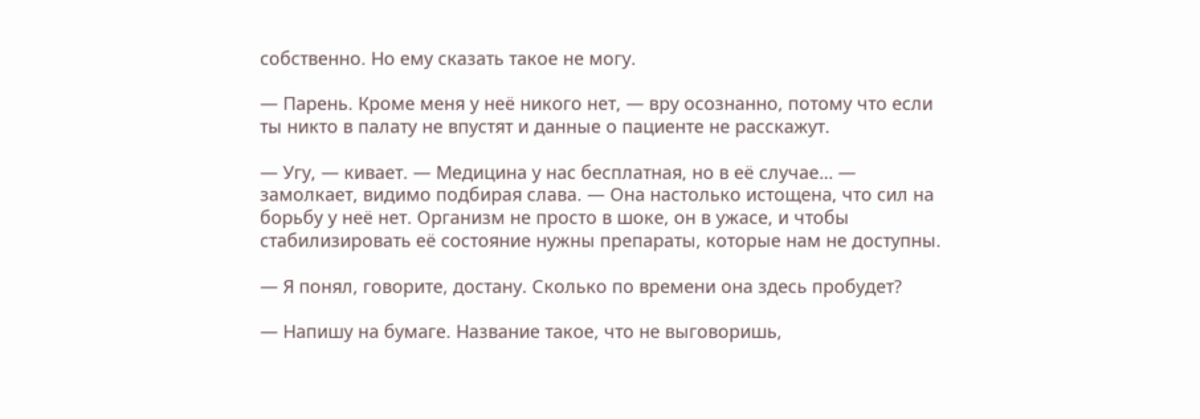собственно. Но ему сказать такое не могу.

— Парень. Кроме меня у неё никого нет, — вру осознанно, потому что если ты никто в палату не впустят и данные о пациенте не расскажут.

— Угу, — кивает. — Медицина у нас бесплатная, но в её случае… — замолкает, видимо подбирая слава. — Она настолько истощена, что сил на борьбу у неё нет. Организм не просто в шоке, он в ужасе, и чтобы стабилизировать её состояние нужны препараты, которые нам не доступны.

— Я понял, говорите, достану. Сколько по времени она здесь пробудет?

— Напишу на бумаге. Название такое, что не выговоришь,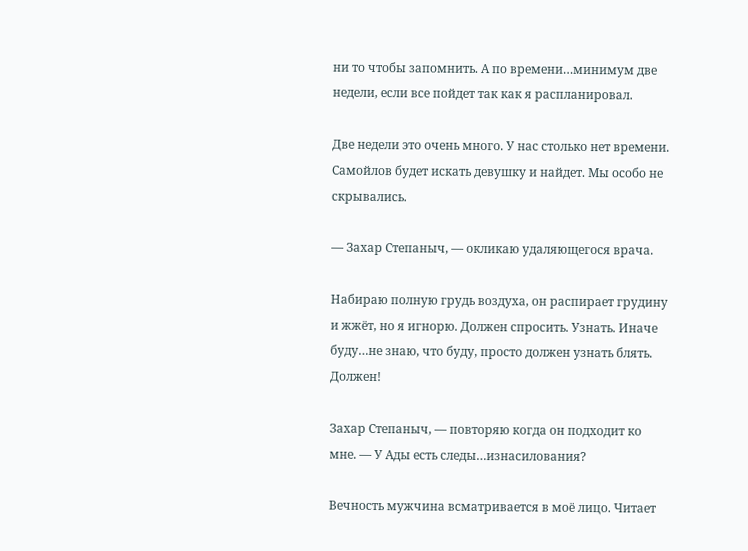ни то чтобы запомнить. А по времени…минимум две недели, если все пойдет так как я распланировал.

Две недели это очень много. У нас столько нет времени. Самойлов будет искать девушку и найдет. Мы особо не скрывались.

— Захар Степаныч, — окликаю удаляющегося врача.

Набираю полную грудь воздуха, он распирает грудину и жжёт, но я игнорю. Должен спросить. Узнать. Иначе буду…не знаю, что буду, просто должен узнать блять. Должен!

Захар Степаныч, — повторяю когда он подходит ко мне. — У Ады есть следы…изнасилования?

Вечность мужчина всматривается в моё лицо. Читает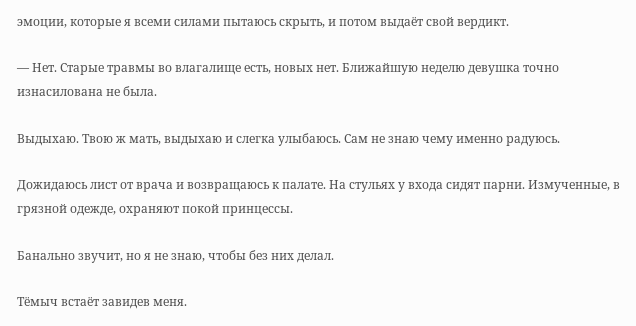эмоции, которые я всеми силами пытаюсь скрыть, и потом выдаёт свой вердикт.

— Нет. Старые травмы во влагалище есть, новых нет. Ближайшую неделю девушка точно изнасилована не была.

Выдыхаю. Твою ж мать, выдыхаю и слегка улыбаюсь. Сам не знаю чему именно радуюсь.

Дожидаюсь лист от врача и возвращаюсь к палате. На стульях у входа сидят парни. Измученные, в грязной одежде, охраняют покой принцессы.

Банально звучит, но я не знаю, чтобы без них делал.

Тёмыч встаёт завидев меня.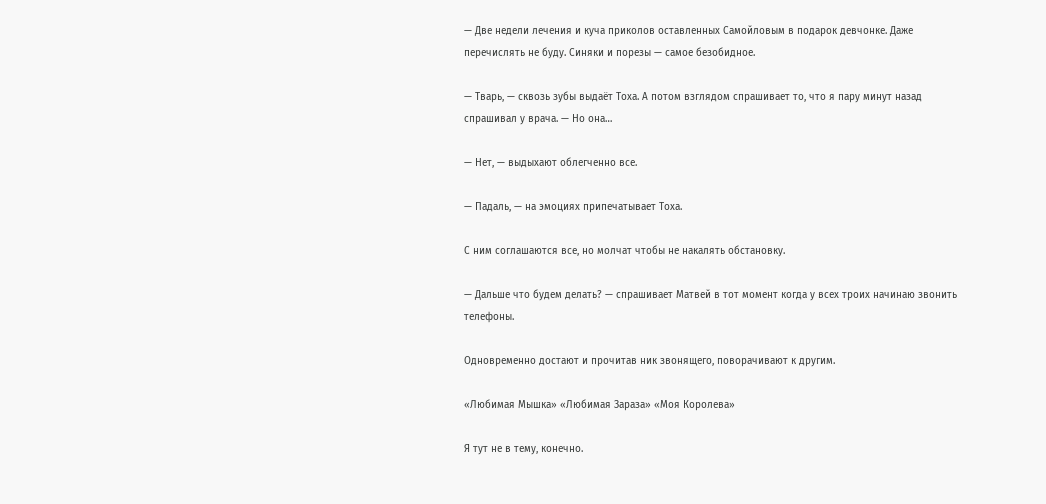— Две недели лечения и куча приколов оставленных Самойловым в подарок девчонке. Даже перечислять не буду. Синяки и порезы — самое безобидное.

— Тварь, — сквозь зубы выдаёт Тоха. А потом взглядом спрашивает то, что я пару минут назад спрашивал у врача. — Но она…

— Нет, — выдыхают облегченно все.

— Падаль, — на эмоциях припечатывает Тоха.

С ним соглашаются все, но молчат чтобы не накалять обстановку.

— Дальше что будем делать? — спрашивает Матвей в тот момент когда у всех троих начинаю звонить телефоны.

Одновременно достают и прочитав ник звонящего, поворачивают к другим.

«Любимая Мышка» «Любимая Зараза» «Моя Королева»

Я тут не в тему, конечно.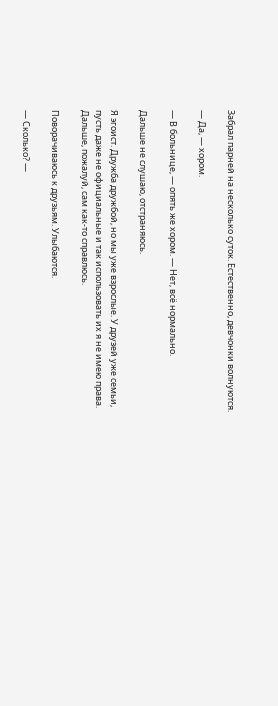Забрал парней на несколько суток. Естественно, девчонки волнуются.

— Да, — хором.

— В больнице, — опять же хором. — Нет, всё нормально.

Дальше не слушаю, отстраняюсь.

Я эгоист. Дружба дружбой, но мы уже взрослые. У друзей уже семьи, пусть даже не официальные и так использовать их я не имею права. Дальше, пожалуй, сам как-то справлюсь.

Поворачиваюсь к друзьям. Улыбаются.

— Сколько? —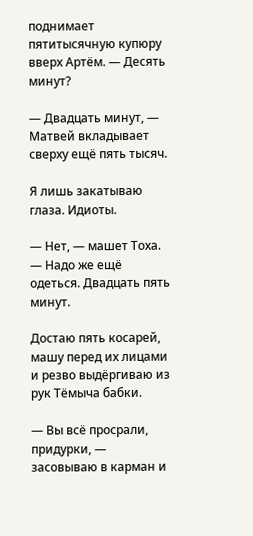поднимает пятитысячную купюру вверх Артём. — Десять минут?

— Двадцать минут, — Матвей вкладывает сверху ещё пять тысяч.

Я лишь закатываю глаза. Идиоты.

— Нет, — машет Тоха. — Надо же ещё одеться. Двадцать пять минут.

Достаю пять косарей, машу перед их лицами и резво выдёргиваю из рук Тёмыча бабки.

— Вы всё просрали, придурки, — засовываю в карман и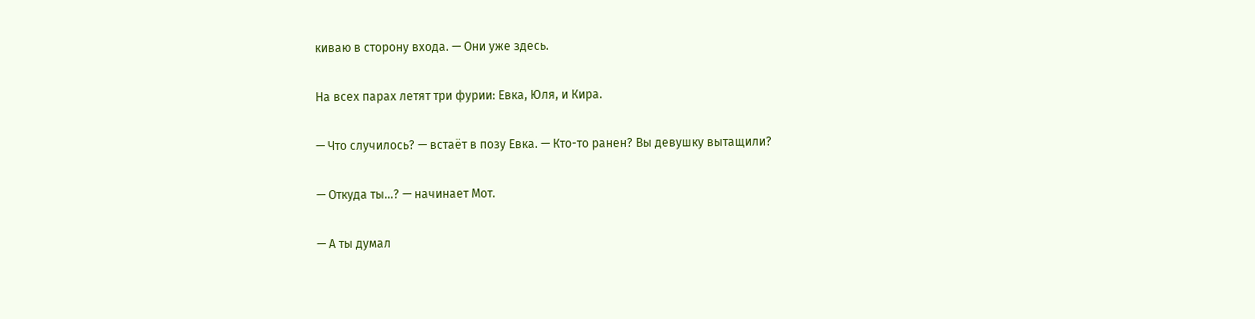киваю в сторону входа. — Они уже здесь.

На всех парах летят три фурии: Евка, Юля, и Кира.

— Что случилось? — встаёт в позу Евка. — Кто-то ранен? Вы девушку вытащили?

— Откуда ты…? — начинает Мот.

— А ты думал